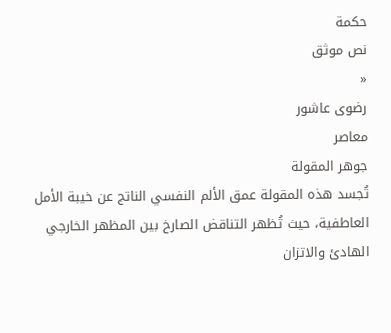حكمة
نص موثق
«
رضوى عاشور
معاصر
جوهر المقولة
تُجسد هذه المقولة عمق الألم النفسي الناتج عن خيبة الأمل العاطفية، حيث تُظهر التناقض الصارخ بين المظهر الخارجي الهادئ والاتزان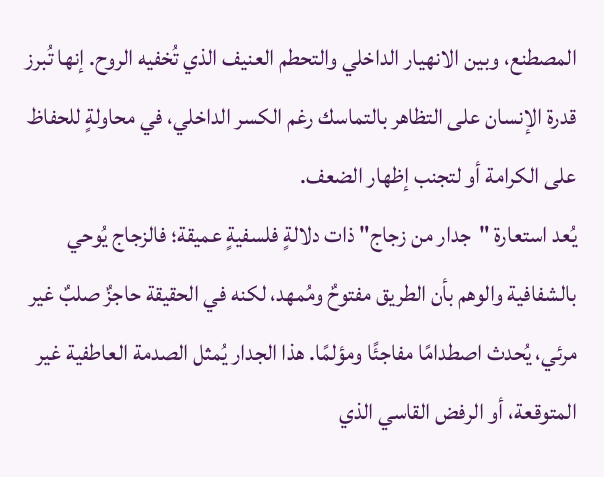المصطنع، وبين الانهيار الداخلي والتحطم العنيف الذي تُخفيه الروح. إنها تُبرز قدرة الإنسان على التظاهر بالتماسك رغم الكسر الداخلي، في محاولةٍ للحفاظ على الكرامة أو لتجنب إظهار الضعف.
يُعد استعارة "جدار من زجاج" ذات دلالةٍ فلسفيةٍ عميقة؛ فالزجاج يُوحي بالشفافية والوهم بأن الطريق مفتوحٌ ومُمهد، لكنه في الحقيقة حاجزٌ صلبٌ غير مرئي، يُحدث اصطدامًا مفاجئًا ومؤلمًا. هذا الجدار يُمثل الصدمة العاطفية غير المتوقعة، أو الرفض القاسي الذي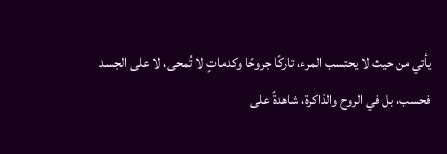يأتي من حيث لا يحتسب المرء، تاركًا جروحًا وكدماتٍ لا تُمحى، لا على الجسد فحسب، بل في الروح والذاكرة، شاهدةً على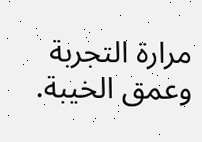مرارة التجربة وعمق الخيبة.